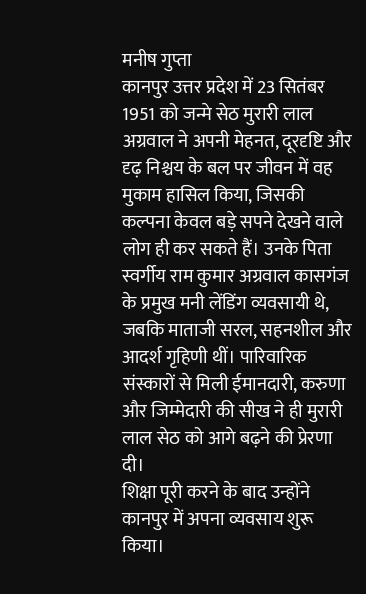मनीष गुप्ता
कानपुर उत्तर प्रदेश में 23 सितंबर 1951 को जन्मे सेठ मुरारी लाल अग्रवाल ने अपनी मेहनत, दूरदृष्टि और दृढ़ निश्चय के बल पर जीवन में वह मुकाम हासिल किया, जिसकी कल्पना केवल बड़े सपने देखने वाले लोग ही कर सकते हैं। उनके पिता स्वर्गीय राम कुमार अग्रवाल कासगंज के प्रमुख मनी लेंडिंग व्यवसायी थे, जबकि माताजी सरल, सहनशील और आदर्श गृहिणी थीं। पारिवारिक संस्कारों से मिली ईमानदारी, करुणा और जिम्मेदारी की सीख ने ही मुरारी लाल सेठ को आगे बढ़ने की प्रेरणा दी।
शिक्षा पूरी करने के बाद उन्होंने कानपुर में अपना व्यवसाय शुरू किया।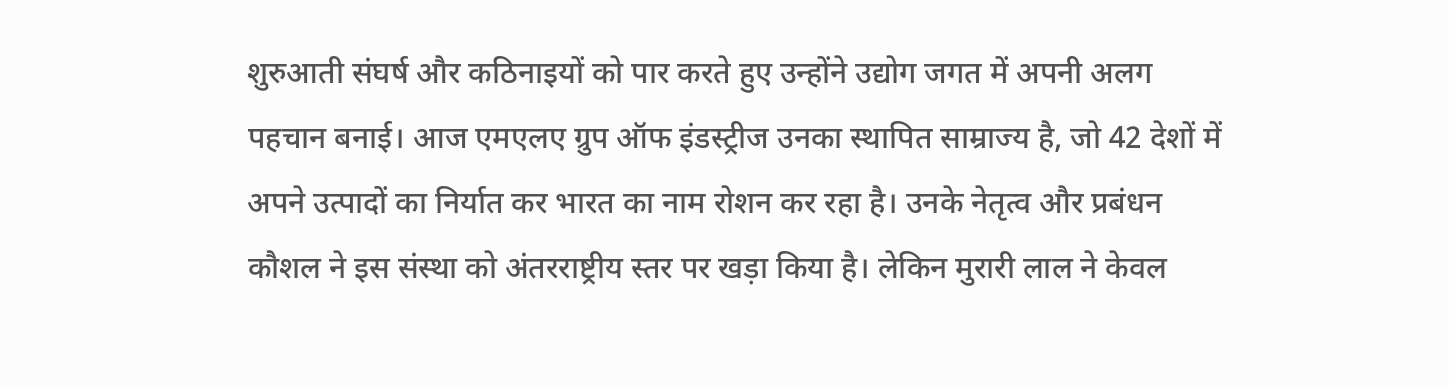शुरुआती संघर्ष और कठिनाइयों को पार करते हुए उन्होंने उद्योग जगत में अपनी अलग पहचान बनाई। आज एमएलए ग्रुप ऑफ इंडस्ट्रीज उनका स्थापित साम्राज्य है, जो 42 देशों में अपने उत्पादों का निर्यात कर भारत का नाम रोशन कर रहा है। उनके नेतृत्व और प्रबंधन कौशल ने इस संस्था को अंतरराष्ट्रीय स्तर पर खड़ा किया है। लेकिन मुरारी लाल ने केवल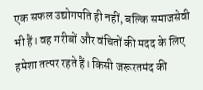एक सफल उद्योगपति ही नहीं, बल्कि समाजसेवी भी हैं। वह गरीबों और वंचितों की मदद के लिए हमेशा तत्पर रहते हैं। किसी जरूरतमंद की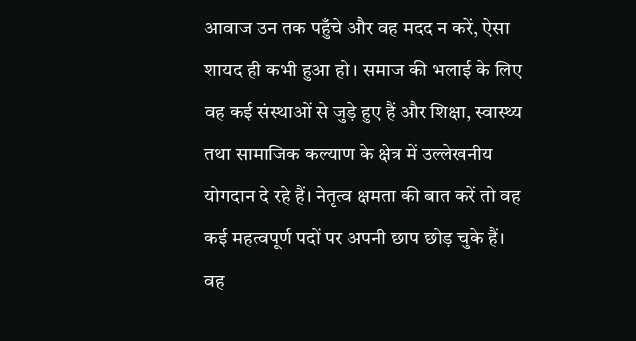आवाज उन तक पहुँचे और वह मदद न करें, ऐसा शायद ही कभी हुआ हो। समाज की भलाई के लिए वह कई संस्थाओं से जुड़े हुए हैं और शिक्षा, स्वास्थ्य तथा सामाजिक कल्याण के क्षेत्र में उल्लेखनीय योगदान दे रहे हैं। नेतृत्व क्षमता की बात करें तो वह कई महत्वपूर्ण पदों पर अपनी छाप छोड़ चुके हैं। वह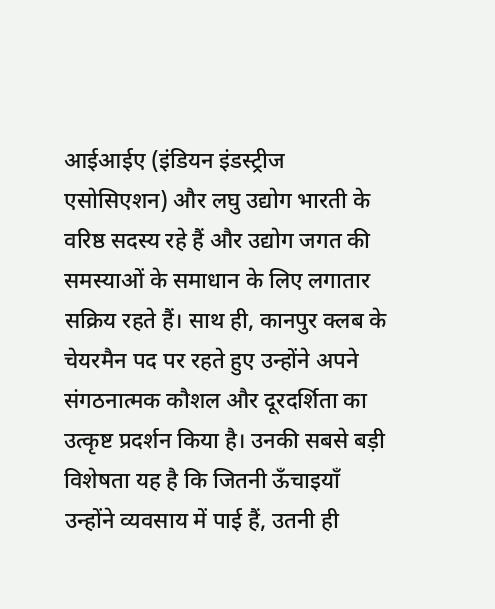आईआईए (इंडियन इंडस्ट्रीज एसोसिएशन) और लघु उद्योग भारती के वरिष्ठ सदस्य रहे हैं और उद्योग जगत की समस्याओं के समाधान के लिए लगातार सक्रिय रहते हैं। साथ ही, कानपुर क्लब के चेयरमैन पद पर रहते हुए उन्होंने अपने संगठनात्मक कौशल और दूरदर्शिता का उत्कृष्ट प्रदर्शन किया है। उनकी सबसे बड़ी विशेषता यह है कि जितनी ऊँचाइयाँ उन्होंने व्यवसाय में पाई हैं, उतनी ही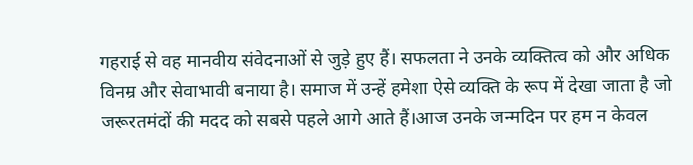गहराई से वह मानवीय संवेदनाओं से जुड़े हुए हैं। सफलता ने उनके व्यक्तित्व को और अधिक विनम्र और सेवाभावी बनाया है। समाज में उन्हें हमेशा ऐसे व्यक्ति के रूप में देखा जाता है जो जरूरतमंदों की मदद को सबसे पहले आगे आते हैं।आज उनके जन्मदिन पर हम न केवल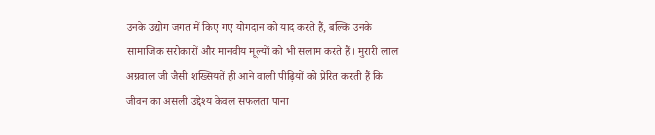उनके उद्योग जगत में किए गए योगदान को याद करते हैं, बल्कि उनके सामाजिक सरोकारों और मानवीय मूल्यों को भी सलाम करते हैं। मुरारी लाल अग्रवाल जी जैसी शख्सियतें ही आने वाली पीढ़ियों को प्रेरित करती हैं कि जीवन का असली उद्देश्य केवल सफलता पाना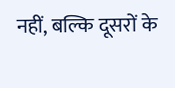नहीं, बल्कि दूसरों के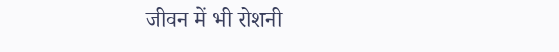जीवन में भी रोशनी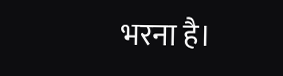भरना है।